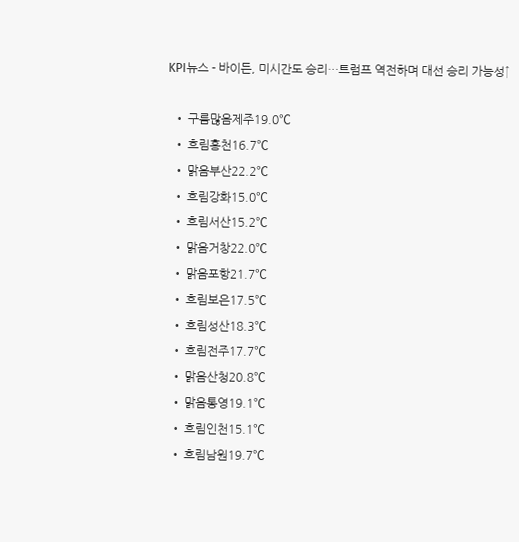KPI뉴스 - 바이든, 미시간도 승리…트럼프 역전하며 대선 승리 가능성↑

  • 구름많음제주19.0℃
  • 흐림홍천16.7℃
  • 맑음부산22.2℃
  • 흐림강화15.0℃
  • 흐림서산15.2℃
  • 맑음거창22.0℃
  • 맑음포항21.7℃
  • 흐림보은17.5℃
  • 흐림성산18.3℃
  • 흐림전주17.7℃
  • 맑음산청20.8℃
  • 맑음통영19.1℃
  • 흐림인천15.1℃
  • 흐림남원19.7℃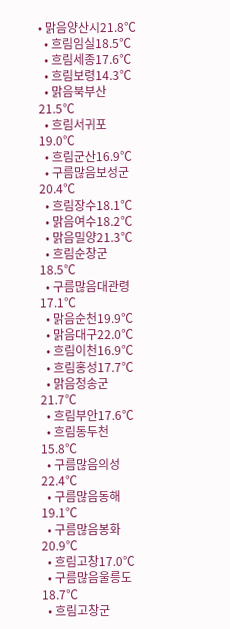• 맑음양산시21.8℃
  • 흐림임실18.5℃
  • 흐림세종17.6℃
  • 흐림보령14.3℃
  • 맑음북부산21.5℃
  • 흐림서귀포19.0℃
  • 흐림군산16.9℃
  • 구름많음보성군20.4℃
  • 흐림장수18.1℃
  • 맑음여수18.2℃
  • 맑음밀양21.3℃
  • 흐림순창군18.5℃
  • 구름많음대관령17.1℃
  • 맑음순천19.9℃
  • 맑음대구22.0℃
  • 흐림이천16.9℃
  • 흐림홍성17.7℃
  • 맑음청송군21.7℃
  • 흐림부안17.6℃
  • 흐림동두천15.8℃
  • 구름많음의성22.4℃
  • 구름많음동해19.1℃
  • 구름많음봉화20.9℃
  • 흐림고창17.0℃
  • 구름많음울릉도18.7℃
  • 흐림고창군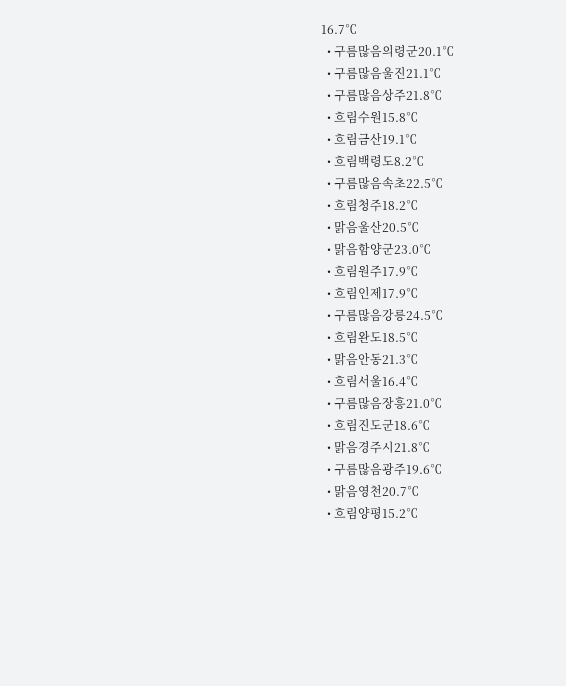16.7℃
  • 구름많음의령군20.1℃
  • 구름많음울진21.1℃
  • 구름많음상주21.8℃
  • 흐림수원15.8℃
  • 흐림금산19.1℃
  • 흐림백령도8.2℃
  • 구름많음속초22.5℃
  • 흐림청주18.2℃
  • 맑음울산20.5℃
  • 맑음함양군23.0℃
  • 흐림원주17.9℃
  • 흐림인제17.9℃
  • 구름많음강릉24.5℃
  • 흐림완도18.5℃
  • 맑음안동21.3℃
  • 흐림서울16.4℃
  • 구름많음장흥21.0℃
  • 흐림진도군18.6℃
  • 맑음경주시21.8℃
  • 구름많음광주19.6℃
  • 맑음영천20.7℃
  • 흐림양평15.2℃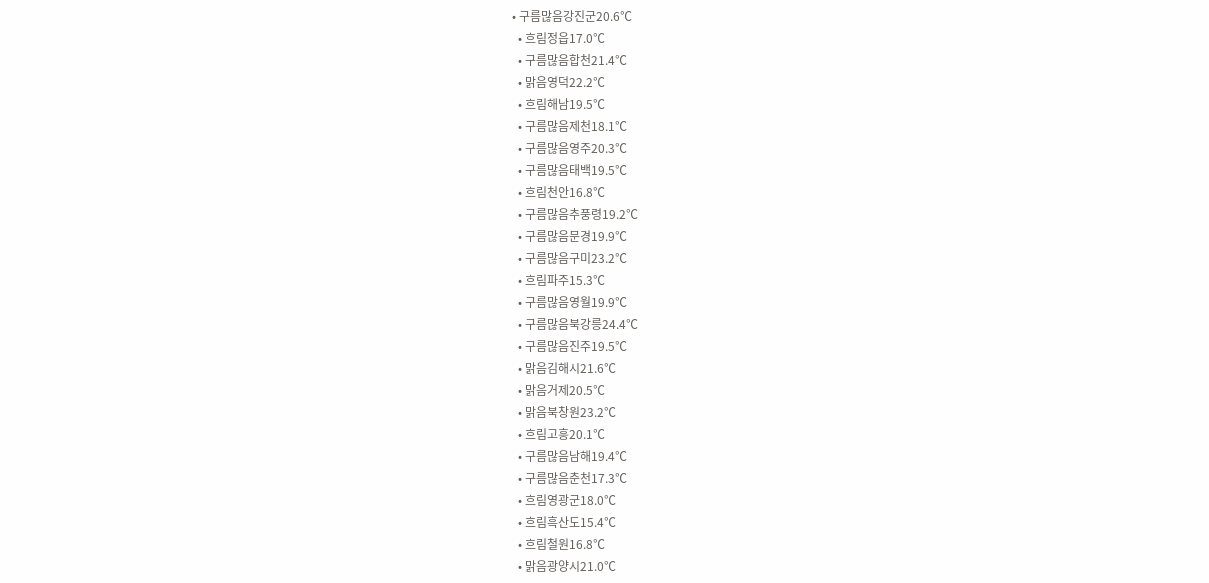• 구름많음강진군20.6℃
  • 흐림정읍17.0℃
  • 구름많음합천21.4℃
  • 맑음영덕22.2℃
  • 흐림해남19.5℃
  • 구름많음제천18.1℃
  • 구름많음영주20.3℃
  • 구름많음태백19.5℃
  • 흐림천안16.8℃
  • 구름많음추풍령19.2℃
  • 구름많음문경19.9℃
  • 구름많음구미23.2℃
  • 흐림파주15.3℃
  • 구름많음영월19.9℃
  • 구름많음북강릉24.4℃
  • 구름많음진주19.5℃
  • 맑음김해시21.6℃
  • 맑음거제20.5℃
  • 맑음북창원23.2℃
  • 흐림고흥20.1℃
  • 구름많음남해19.4℃
  • 구름많음춘천17.3℃
  • 흐림영광군18.0℃
  • 흐림흑산도15.4℃
  • 흐림철원16.8℃
  • 맑음광양시21.0℃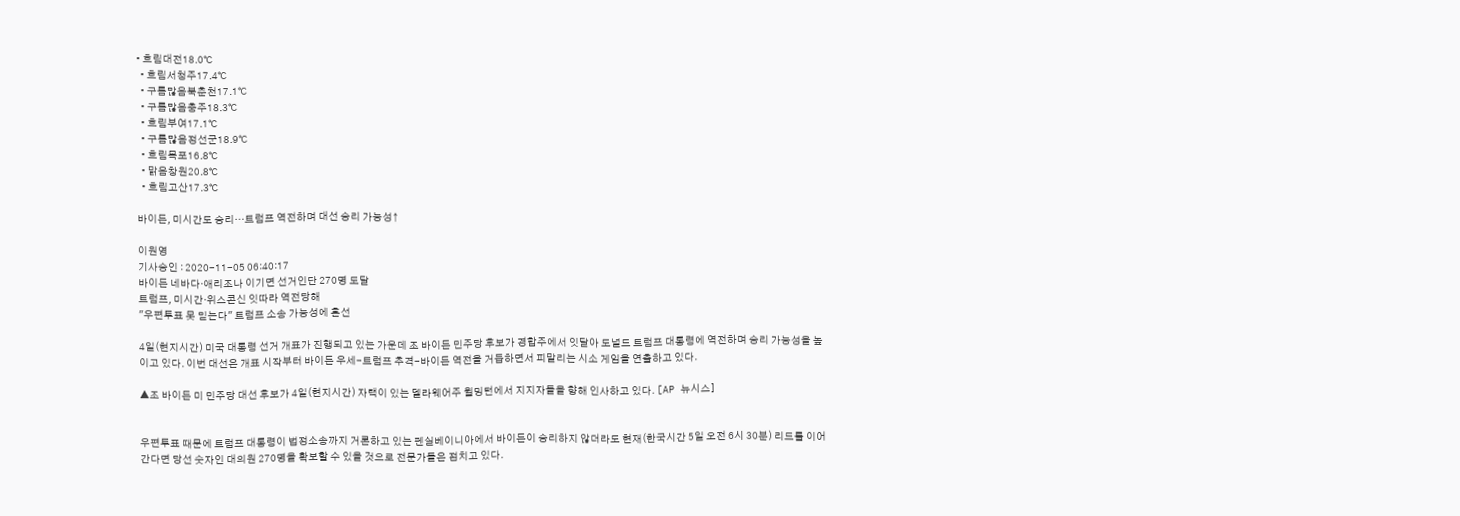• 흐림대전18.0℃
  • 흐림서청주17.4℃
  • 구름많음북춘천17.1℃
  • 구름많음충주18.3℃
  • 흐림부여17.1℃
  • 구름많음정선군18.9℃
  • 흐림목포16.8℃
  • 맑음창원20.8℃
  • 흐림고산17.3℃

바이든, 미시간도 승리…트럼프 역전하며 대선 승리 가능성↑

이원영
기사승인 : 2020-11-05 06:40:17
바이든 네바다·애리조나 이기면 선거인단 270명 도달
트럼프, 미시간·위스콘신 잇따라 역전당해
"우편투표 못 믿는다" 트럼프 소송 가능성에 혼선

4일(현지시간) 미국 대통령 선거 개표가 진행되고 있는 가운데 조 바이든 민주당 후보가 경합주에서 잇달아 도널드 트럼프 대통령에 역전하며 승리 가능성을 높이고 있다. 이번 대선은 개표 시작부터 바이든 우세-트럼프 추격-바이든 역전을 거듭하면서 피말리는 시소 게임을 연출하고 있다.

▲조 바이든 미 민주당 대선 후보가 4일(현지시간) 자택이 있는 델라웨어주 윌밍턴에서 지지자들을 향해 인사하고 있다. [AP 뉴시스]


우편투표 때문에 트럼프 대통령이 법정소송까지 거론하고 있는 펜실베이니아에서 바이든이 승리하지 않더라도 현재(한국시간 5일 오전 6시 30분) 리드를 이어간다면 당선 숫자인 대의원 270명을 확보할 수 있을 것으로 전문가들은 점치고 있다.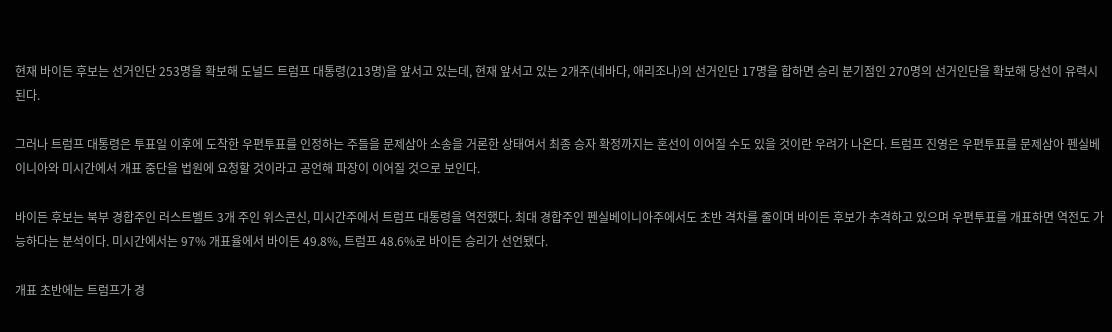현재 바이든 후보는 선거인단 253명을 확보해 도널드 트럼프 대통령(213명)을 앞서고 있는데, 현재 앞서고 있는 2개주(네바다, 애리조나)의 선거인단 17명을 합하면 승리 분기점인 270명의 선거인단을 확보해 당선이 유력시된다.

그러나 트럼프 대통령은 투표일 이후에 도착한 우편투표를 인정하는 주들을 문제삼아 소송을 거론한 상태여서 최종 승자 확정까지는 혼선이 이어질 수도 있을 것이란 우려가 나온다. 트럼프 진영은 우편투표를 문제삼아 펜실베이니아와 미시간에서 개표 중단을 법원에 요청할 것이라고 공언해 파장이 이어질 것으로 보인다.

바이든 후보는 북부 경합주인 러스트벨트 3개 주인 위스콘신, 미시간주에서 트럼프 대통령을 역전했다. 최대 경합주인 펜실베이니아주에서도 초반 격차를 줄이며 바이든 후보가 추격하고 있으며 우편투표를 개표하면 역전도 가능하다는 분석이다. 미시간에서는 97% 개표율에서 바이든 49.8%, 트럼프 48.6%로 바이든 승리가 선언됐다.

개표 초반에는 트럼프가 경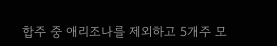합주 중 애리조나를 제외하고 5개주 모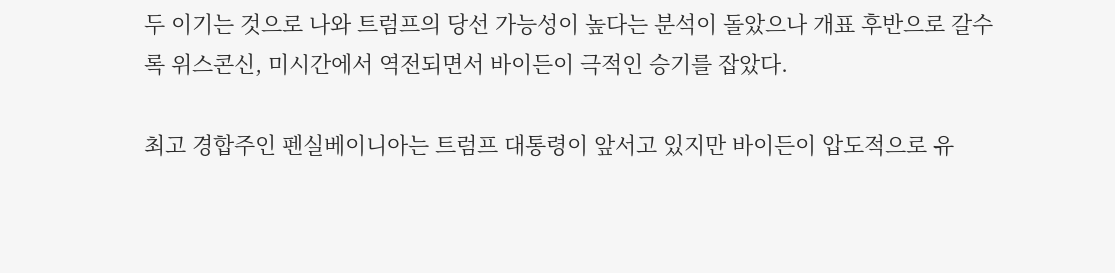두 이기는 것으로 나와 트럼프의 당선 가능성이 높다는 분석이 돌았으나 개표 후반으로 갈수록 위스콘신, 미시간에서 역전되면서 바이든이 극적인 승기를 잡았다.

최고 경합주인 펜실베이니아는 트럼프 대통령이 앞서고 있지만 바이든이 압도적으로 유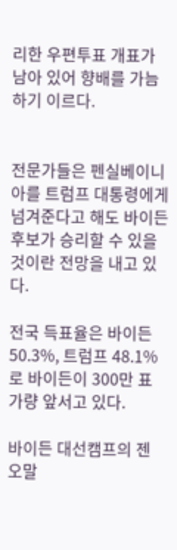리한 우편투표 개표가 남아 있어 향배를 가늠하기 이르다.


전문가들은 펜실베이니아를 트럼프 대통령에게 넘겨준다고 해도 바이든 후보가 승리할 수 있을 것이란 전망을 내고 있다.

전국 득표율은 바이든 50.3%, 트럼프 48.1%로 바이든이 300만 표 가량 앞서고 있다.

바이든 대선캠프의 젠 오말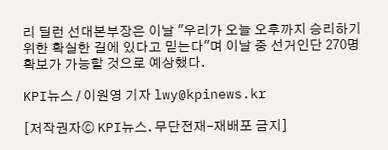리 딜런 선대본부장은 이날 "우리가 오늘 오후까지 승리하기 위한 확실한 길에 있다고 믿는다"며 이날 중 선거인단 270명 확보가 가능할 것으로 예상했다.

KPI뉴스 / 이원영 기자 lwy@kpinews.kr

[저작권자ⓒ KPI뉴스. 무단전재-재배포 금지]